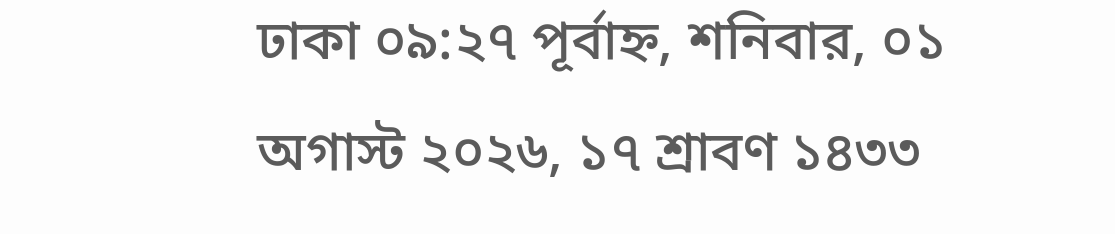ঢাকা ০৯:২৭ পূর্বাহ্ন, শনিবার, ০১ অগাস্ট ২০২৬, ১৭ শ্রাবণ ১৪৩৩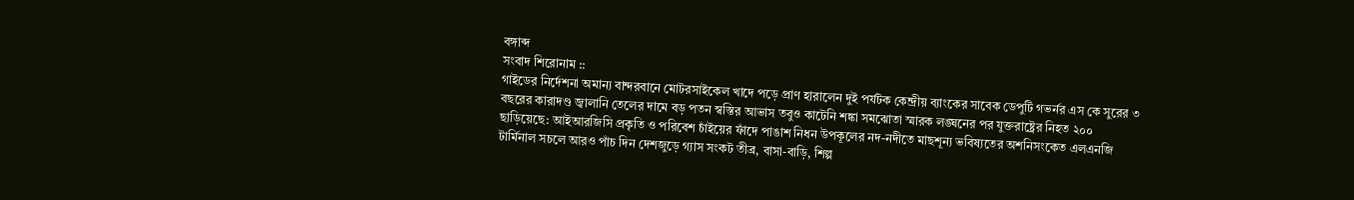বঙ্গাব্দ
সংবাদ শিরোনাম ::
গাইডের নির্দেশনা অমান্য বান্দরবানে মোটরসাইকেল খাদে পড়ে প্রাণ হারালেন দুই পর্যটক কেন্দ্রীয় ব্যাংকের সাবেক ডেপুটি গভর্নর এস কে সুরের ৩ বছরের কারাদণ্ড জ্বালানি তেলের দামে বড় পতন স্বস্তির আভাস তবুও কাটেনি শঙ্কা সমঝোতা স্মারক লঙ্ঘনের পর যুক্তরাষ্ট্রের নিহত ২০০ ছাড়িয়েছে: আইআরজিসি প্রকৃতি ও পরিবেশ চাঁইয়ের ফাঁদে পাঙাশ নিধন উপকূলের নদ-নদীতে মাছশূন্য ভবিষ্যতের অশনিসংকেত এলএনজি টার্মিনাল সচলে আরও পাঁচ দিন দেশজুড়ে গ্যাস সংকট তীব্র, বাসা-বাড়ি, শিল্প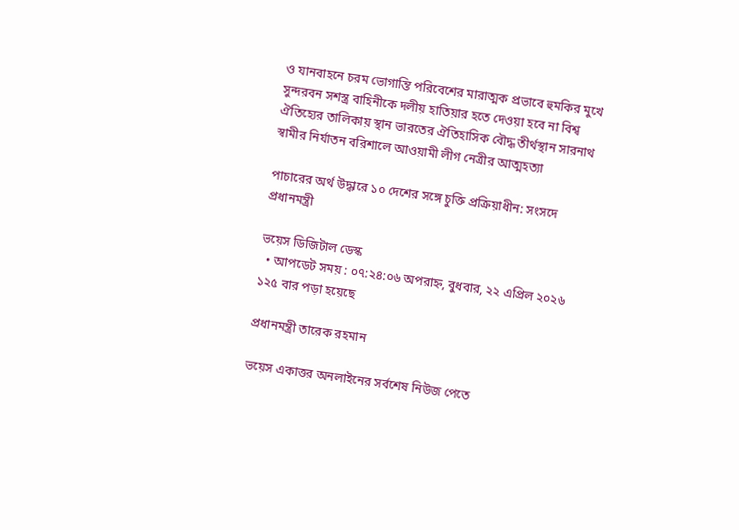ও যানবাহনে চরম ভোগান্তি পরিবেশের মারাত্মক প্রভাবে হুমকির মুখে সুন্দরবন সশস্ত্র বাহিনীকে দলীয় হাতিয়ার হতে দেওয়া হবে না বিশ্ব ঐতিহ্যের তালিকায় স্থান ভারতের ঐতিহাসিক বৌদ্ধ তীর্থস্থান সারনাথ স্বামীর নির্যাতন বরিশালে আওয়ামী লীগ নেত্রীর আত্মহত্যা

পাচারের অর্থ উদ্ধারে ১০ দেশের সঙ্গে চুক্তি প্রক্রিয়াধীন: সংসদে প্রধানমন্ত্রী

ভয়েস ডিজিটাল ডেস্ক
  • আপডেট সময় : ০৭:২৪:০৬ অপরাহ্ন, বুধবার, ২২ এপ্রিল ২০২৬ ১২৫ বার পড়া হয়েছে

প্রধানমন্ত্রী তারেক রহমান

ভয়েস একাত্তর অনলাইনের সর্বশেষ নিউজ পেতে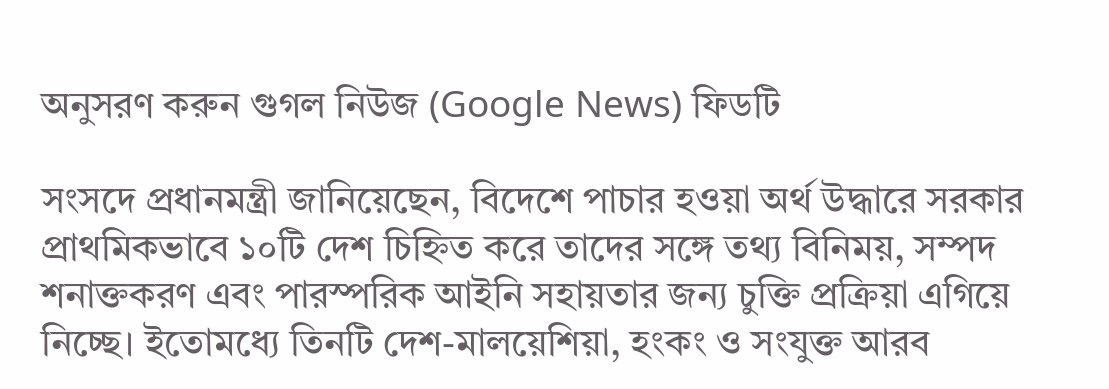অনুসরণ করুন গুগল নিউজ (Google News) ফিডটি

সংসদে প্রধানমন্ত্রী জানিয়েছেন, বিদেশে পাচার হওয়া অর্থ উদ্ধারে সরকার প্রাথমিকভাবে ১০টি দেশ চিহ্নিত করে তাদের সঙ্গে তথ্য বিনিময়, সম্পদ শনাক্তকরণ এবং পারস্পরিক আইনি সহায়তার জন্য চুক্তি প্রক্রিয়া এগিয়ে নিচ্ছে। ইতোমধ্যে তিনটি দেশ-মালয়েশিয়া, হংকং ও সংযুক্ত আরব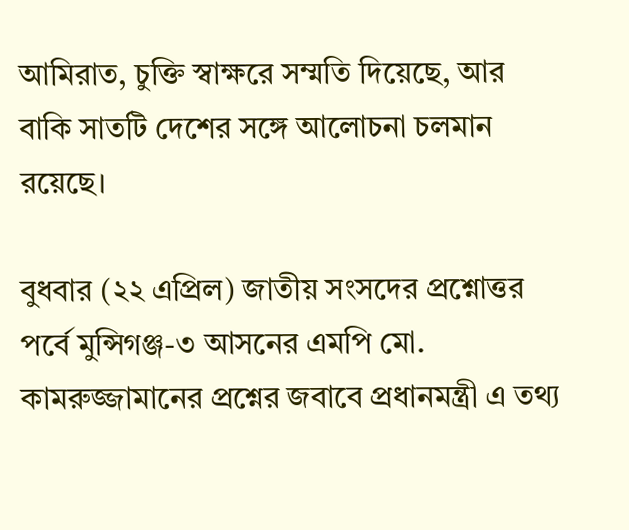আমিরাত, চুক্তি স্বাক্ষরে সম্মতি দিয়েছে, আর বাকি সাতটি দেশের সঙ্গে আলোচনা চলমান রয়েছে।

বুধবার (২২ এপ্রিল) জাতীয় সংসদের প্রশ্নোত্তর পর্বে মুন্সিগঞ্জ-৩ আসনের এমপি মো. কামরুজ্জামানের প্রশ্নের জবাবে প্রধানমন্ত্রী এ তথ্য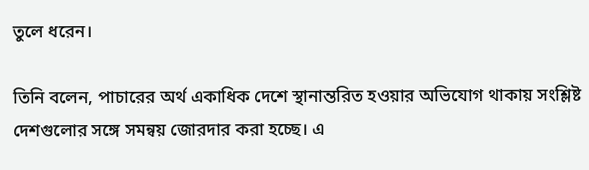তুলে ধরেন।

তিনি বলেন, পাচারের অর্থ একাধিক দেশে স্থানান্তরিত হওয়ার অভিযোগ থাকায় সংশ্লিষ্ট দেশগুলোর সঙ্গে সমন্বয় জোরদার করা হচ্ছে। এ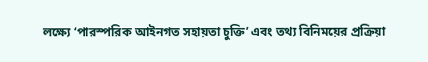লক্ষ্যে ‘পারস্পরিক আইনগত সহায়তা চুক্তি’ এবং তথ্য বিনিময়ের প্রক্রিয়া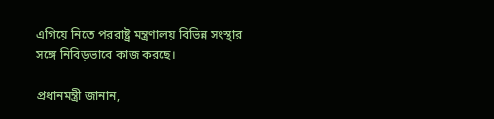এগিয়ে নিতে পররাষ্ট্র মন্ত্রণালয় বিভিন্ন সংস্থার সঙ্গে নিবিড়ভাবে কাজ করছে।

প্রধানমন্ত্রী জানান,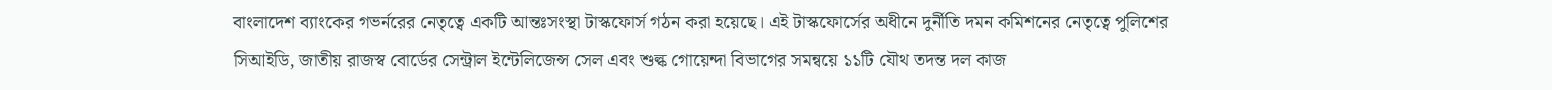বাংলাদেশ ব্যাংকের গভর্নরের নেতৃত্বে একটি আন্তঃসংস্থা টাস্কফোর্স গঠন করা হয়েছে। এই টাস্কফোর্সের অধীনে দুর্নীতি দমন কমিশনের নেতৃত্বে পুলিশের সিআইডি, জাতীয় রাজস্ব বোর্ডের সেন্ট্রাল ইন্টেলিজেন্স সেল এবং শুল্ক গোয়েন্দা বিভাগের সমন্বয়ে ১১টি যৌথ তদন্ত দল কাজ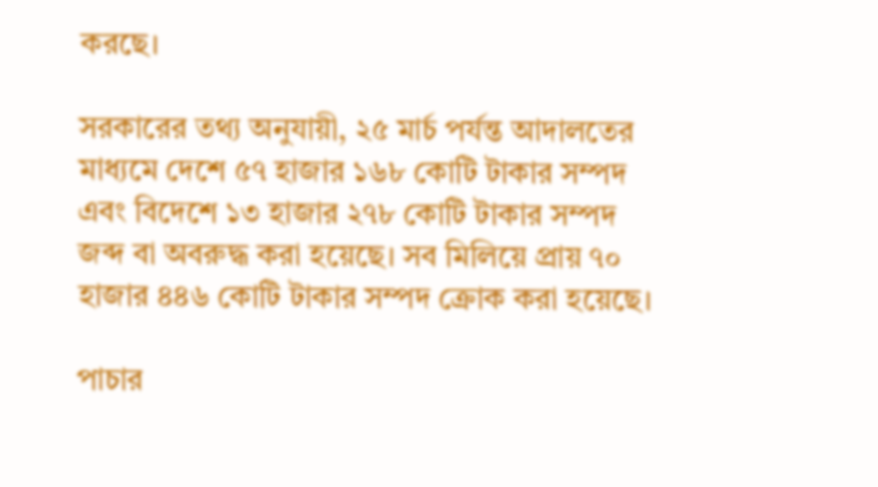করছে।

সরকারের তথ্য অনুযায়ী, ২৫ মার্চ পর্যন্ত আদালতের মাধ্যমে দেশে ৫৭ হাজার ১৬৮ কোটি টাকার সম্পদ এবং বিদেশে ১৩ হাজার ২৭৮ কোটি টাকার সম্পদ জব্দ বা অবরুদ্ধ করা হয়েছে। সব মিলিয়ে প্রায় ৭০ হাজার ৪৪৬ কোটি টাকার সম্পদ ক্রোক করা হয়েছে।

পাচার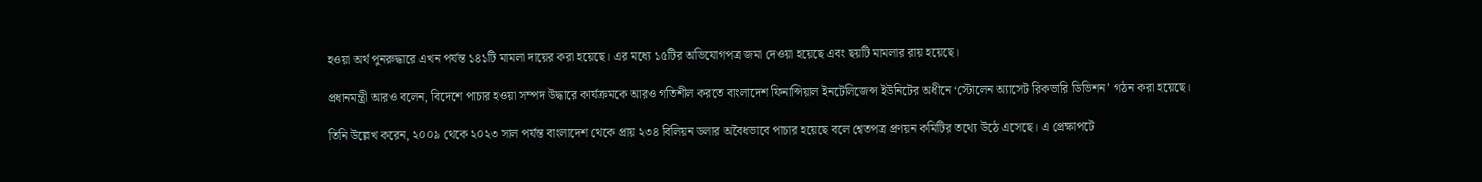হওয়া অর্থ পুনরুদ্ধারে এখন পর্যন্ত ১৪১টি মামলা দায়ের করা হয়েছে। এর মধ্যে ১৫টির অভিযোগপত্র জমা দেওয়া হয়েছে এবং ছয়টি মামলার রায় হয়েছে।

প্রধানমন্ত্রী আরও বলেন, বিদেশে পাচার হওয়া সম্পদ উদ্ধারে কার্যক্রমকে আরও গতিশীল করতে বাংলাদেশ ফিনান্সিয়াল ইনটেলিজেন্স ইউনিটের অধীনে ‘স্টোলেন অ্যাসেট রিকভারি ডিভিশন’ গঠন করা হয়েছে।

তিনি উল্লেখ করেন, ২০০৯ থেকে ২০২৩ সাল পর্যন্ত বাংলাদেশ থেকে প্রায় ২৩৪ বিলিয়ন ডলার অবৈধভাবে পাচার হয়েছে বলে শ্বেতপত্র প্রণয়ন কমিটির তথ্যে উঠে এসেছে। এ প্রেক্ষাপটে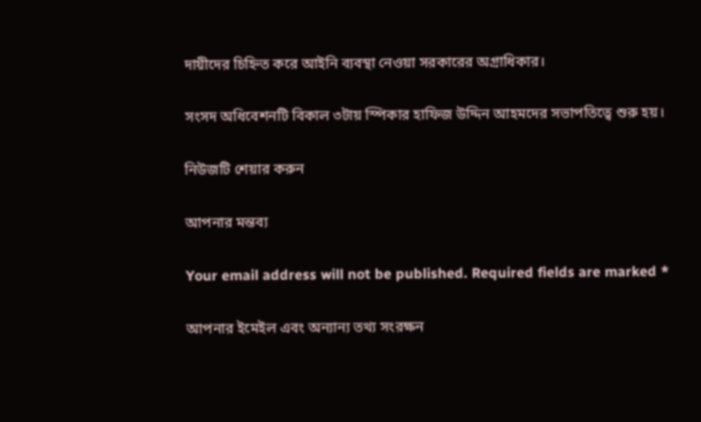দায়ীদের চিহ্নিত করে আইনি ব্যবস্থা নেওয়া সরকারের অগ্রাধিকার।

সংসদ অধিবেশনটি বিকাল ৩টায় স্পিকার হাফিজ উদ্দিন আহমদের সভাপতিত্বে শুরু হয়।

নিউজটি শেয়ার করুন

আপনার মন্তব্য

Your email address will not be published. Required fields are marked *

আপনার ইমেইল এবং অন্যান্য তথ্য সংরক্ষন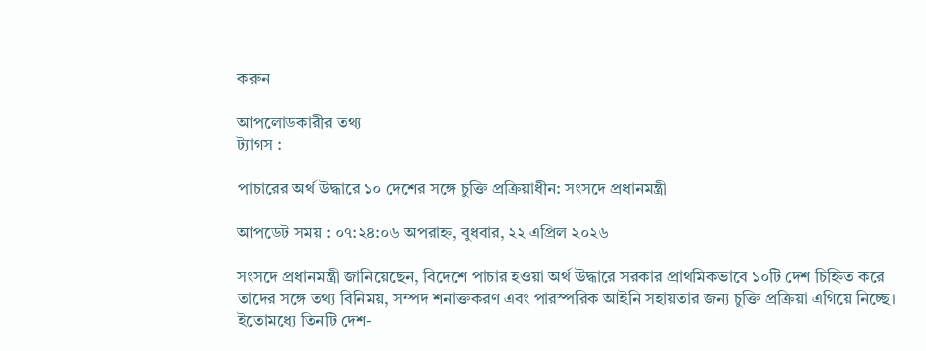করুন

আপলোডকারীর তথ্য
ট্যাগস :

পাচারের অর্থ উদ্ধারে ১০ দেশের সঙ্গে চুক্তি প্রক্রিয়াধীন: সংসদে প্রধানমন্ত্রী

আপডেট সময় : ০৭:২৪:০৬ অপরাহ্ন, বুধবার, ২২ এপ্রিল ২০২৬

সংসদে প্রধানমন্ত্রী জানিয়েছেন, বিদেশে পাচার হওয়া অর্থ উদ্ধারে সরকার প্রাথমিকভাবে ১০টি দেশ চিহ্নিত করে তাদের সঙ্গে তথ্য বিনিময়, সম্পদ শনাক্তকরণ এবং পারস্পরিক আইনি সহায়তার জন্য চুক্তি প্রক্রিয়া এগিয়ে নিচ্ছে। ইতোমধ্যে তিনটি দেশ-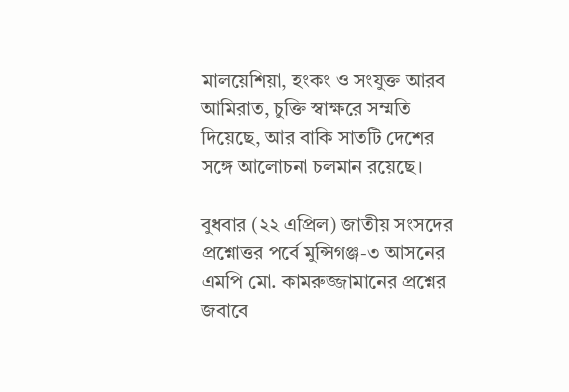মালয়েশিয়া, হংকং ও সংযুক্ত আরব আমিরাত, চুক্তি স্বাক্ষরে সম্মতি দিয়েছে, আর বাকি সাতটি দেশের সঙ্গে আলোচনা চলমান রয়েছে।

বুধবার (২২ এপ্রিল) জাতীয় সংসদের প্রশ্নোত্তর পর্বে মুন্সিগঞ্জ-৩ আসনের এমপি মো. কামরুজ্জামানের প্রশ্নের জবাবে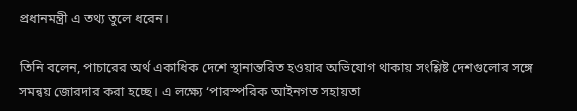প্রধানমন্ত্রী এ তথ্য তুলে ধরেন।

তিনি বলেন, পাচারের অর্থ একাধিক দেশে স্থানান্তরিত হওয়ার অভিযোগ থাকায় সংশ্লিষ্ট দেশগুলোর সঙ্গে সমন্বয় জোরদার করা হচ্ছে। এ লক্ষ্যে ‘পারস্পরিক আইনগত সহায়তা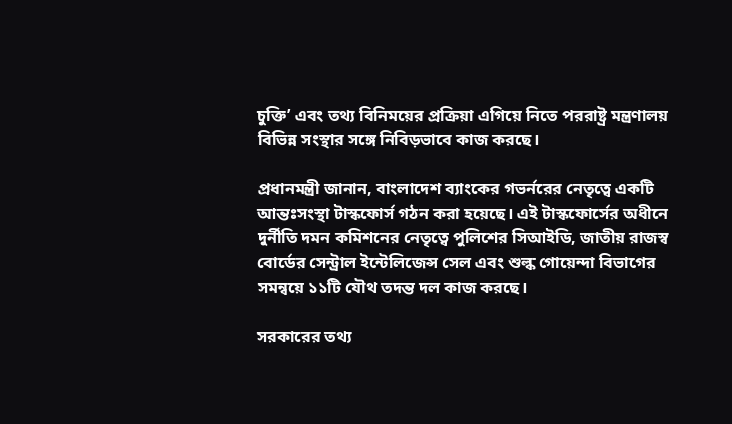চুক্তি’ এবং তথ্য বিনিময়ের প্রক্রিয়া এগিয়ে নিতে পররাষ্ট্র মন্ত্রণালয় বিভিন্ন সংস্থার সঙ্গে নিবিড়ভাবে কাজ করছে।

প্রধানমন্ত্রী জানান, বাংলাদেশ ব্যাংকের গভর্নরের নেতৃত্বে একটি আন্তঃসংস্থা টাস্কফোর্স গঠন করা হয়েছে। এই টাস্কফোর্সের অধীনে দুর্নীতি দমন কমিশনের নেতৃত্বে পুলিশের সিআইডি, জাতীয় রাজস্ব বোর্ডের সেন্ট্রাল ইন্টেলিজেন্স সেল এবং শুল্ক গোয়েন্দা বিভাগের সমন্বয়ে ১১টি যৌথ তদন্ত দল কাজ করছে।

সরকারের তথ্য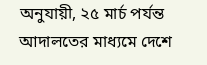অনুযায়ী, ২৫ মার্চ পর্যন্ত আদালতের মাধ্যমে দেশে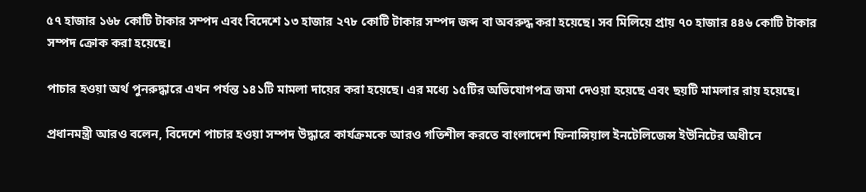৫৭ হাজার ১৬৮ কোটি টাকার সম্পদ এবং বিদেশে ১৩ হাজার ২৭৮ কোটি টাকার সম্পদ জব্দ বা অবরুদ্ধ করা হয়েছে। সব মিলিয়ে প্রায় ৭০ হাজার ৪৪৬ কোটি টাকার সম্পদ ক্রোক করা হয়েছে।

পাচার হওয়া অর্থ পুনরুদ্ধারে এখন পর্যন্ত ১৪১টি মামলা দায়ের করা হয়েছে। এর মধ্যে ১৫টির অভিযোগপত্র জমা দেওয়া হয়েছে এবং ছয়টি মামলার রায় হয়েছে।

প্রধানমন্ত্রী আরও বলেন, বিদেশে পাচার হওয়া সম্পদ উদ্ধারে কার্যক্রমকে আরও গতিশীল করতে বাংলাদেশ ফিনান্সিয়াল ইনটেলিজেন্স ইউনিটের অধীনে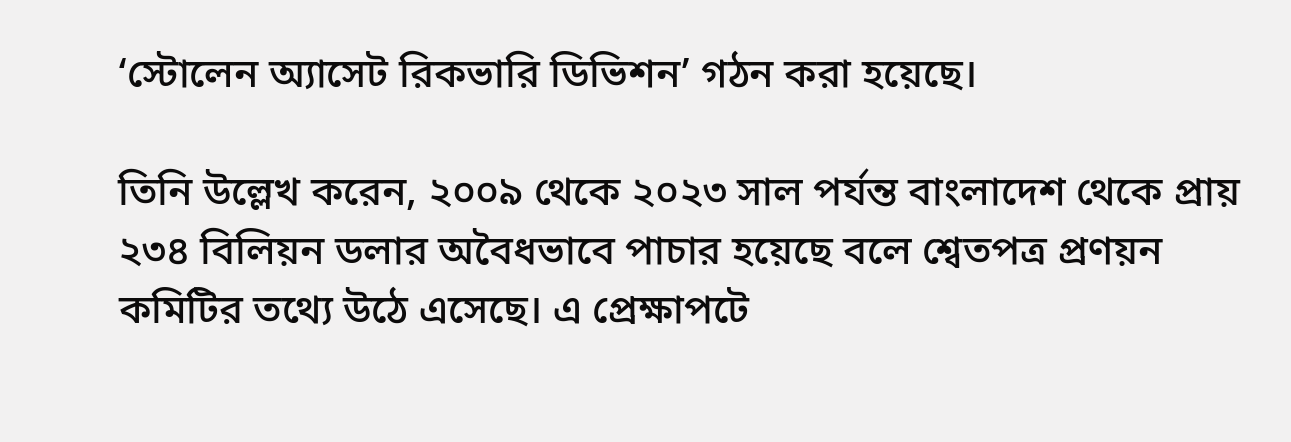‘স্টোলেন অ্যাসেট রিকভারি ডিভিশন’ গঠন করা হয়েছে।

তিনি উল্লেখ করেন, ২০০৯ থেকে ২০২৩ সাল পর্যন্ত বাংলাদেশ থেকে প্রায় ২৩৪ বিলিয়ন ডলার অবৈধভাবে পাচার হয়েছে বলে শ্বেতপত্র প্রণয়ন কমিটির তথ্যে উঠে এসেছে। এ প্রেক্ষাপটে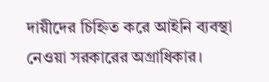দায়ীদের চিহ্নিত করে আইনি ব্যবস্থা নেওয়া সরকারের অগ্রাধিকার।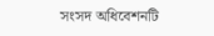সংসদ অধিবেশনটি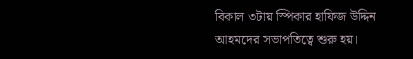বিকাল ৩টায় স্পিকার হাফিজ উদ্দিন আহমদের সভাপতিত্বে শুরু হয়।